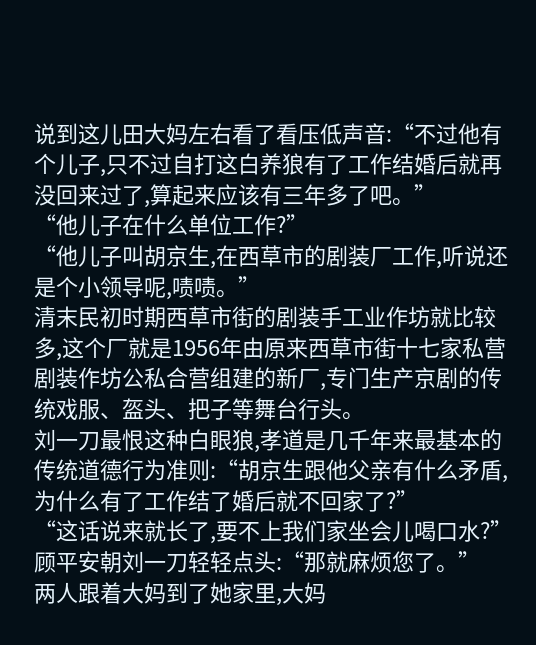说到这儿田大妈左右看了看压低声音:“不过他有个儿子,只不过自打这白养狼有了工作结婚后就再没回来过了,算起来应该有三年多了吧。”
“他儿子在什么单位工作?”
“他儿子叫胡京生,在西草市的剧装厂工作,听说还是个小领导呢,啧啧。”
清末民初时期西草市街的剧装手工业作坊就比较多,这个厂就是1956年由原来西草市街十七家私营剧装作坊公私合营组建的新厂,专门生产京剧的传统戏服、盔头、把子等舞台行头。
刘一刀最恨这种白眼狼,孝道是几千年来最基本的传统道德行为准则:“胡京生跟他父亲有什么矛盾,为什么有了工作结了婚后就不回家了?”
“这话说来就长了,要不上我们家坐会儿喝口水?”
顾平安朝刘一刀轻轻点头:“那就麻烦您了。”
两人跟着大妈到了她家里,大妈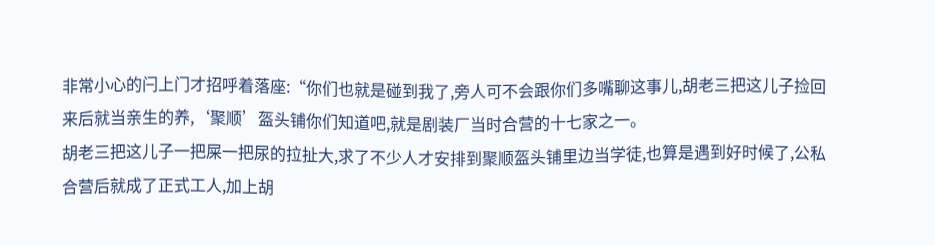非常小心的闩上门才招呼着落座:“你们也就是碰到我了,旁人可不会跟你们多嘴聊这事儿,胡老三把这儿子捡回来后就当亲生的养,‘聚顺’盔头铺你们知道吧,就是剧装厂当时合营的十七家之一。
胡老三把这儿子一把屎一把尿的拉扯大,求了不少人才安排到聚顺盔头铺里边当学徒,也算是遇到好时候了,公私合营后就成了正式工人,加上胡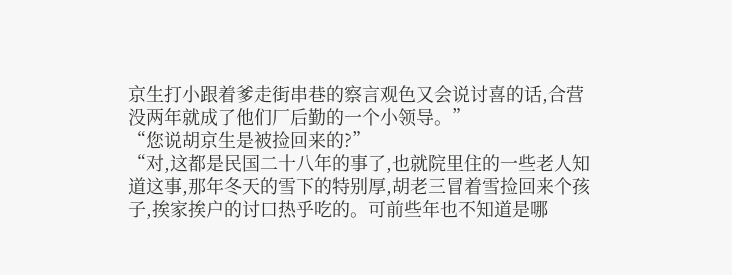京生打小跟着爹走街串巷的察言观色又会说讨喜的话,合营没两年就成了他们厂后勤的一个小领导。”
“您说胡京生是被捡回来的?”
“对,这都是民国二十八年的事了,也就院里住的一些老人知道这事,那年冬天的雪下的特别厚,胡老三冒着雪捡回来个孩子,挨家挨户的讨口热乎吃的。可前些年也不知道是哪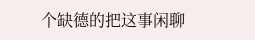个缺德的把这事闲聊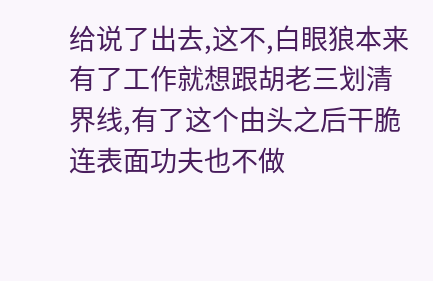给说了出去,这不,白眼狼本来有了工作就想跟胡老三划清界线,有了这个由头之后干脆连表面功夫也不做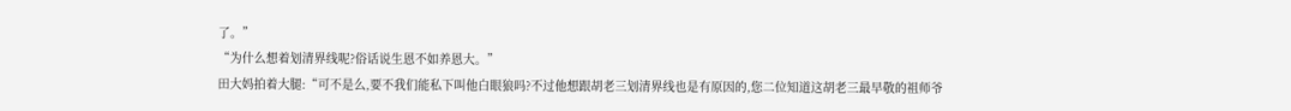了。”
“为什么想着划清界线呢?俗话说生恩不如养恩大。”
田大妈拍着大腿:“可不是么,要不我们能私下叫他白眼狼吗?不过他想跟胡老三划清界线也是有原因的,您二位知道这胡老三最早敬的祖师爷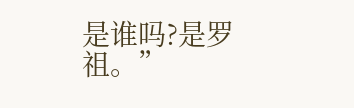是谁吗?是罗祖。”